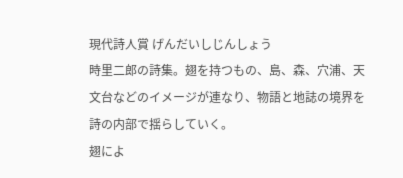現代詩人賞 げんだいしじんしょう
時里二郎の詩集。翅を持つもの、島、森、穴浦、天文台などのイメージが連なり、物語と地誌の境界を詩の内部で揺らしていく。
翅によ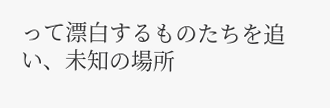って漂白するものたちを追い、未知の場所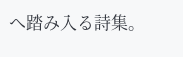へ踏み入る詩集。